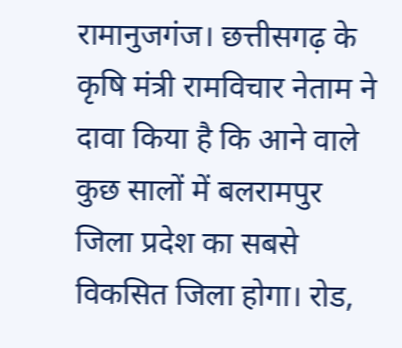रामानुजगंज। छत्तीसगढ़ के कृषि मंत्री रामविचार नेताम ने दावा किया है कि आने वाले कुछ सालों में बलरामपुर जिला प्रदेश का सबसे विकसित जिला होगा। रोड,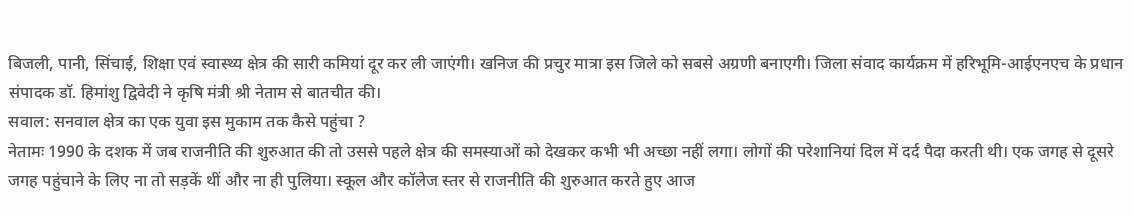बिजली, पानी, सिंचाई, शिक्षा एवं स्वास्थ्य क्षेत्र की सारी कमियां दूर कर ली जाएंगी। खनिज की प्रचुर मात्रा इस जिले को सबसे अग्रणी बनाएगी। जिला संवाद कार्यक्रम में हरिभूमि-आईएनएच के प्रधान संपादक डॉ. हिमांशु द्विवेदी ने कृषि मंत्री श्री नेताम से बातचीत की।
सवाल: सनवाल क्षेत्र का एक युवा इस मुकाम तक कैसे पहुंचा ?
नेतामः 1990 के दशक में जब राजनीति की शुरुआत की तो उससे पहले क्षेत्र की समस्याओं को देखकर कभी भी अच्छा नहीं लगा। लोगों की परेशानियां दिल में दर्द पैदा करती थी। एक जगह से दूसरे जगह पहुंचाने के लिए ना तो सड़कें थीं और ना ही पुलिया। स्कूल और कॉलेज स्तर से राजनीति की शुरुआत करते हुए आज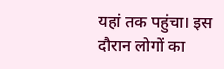यहां तक पहुंचा। इस दौरान लोगों का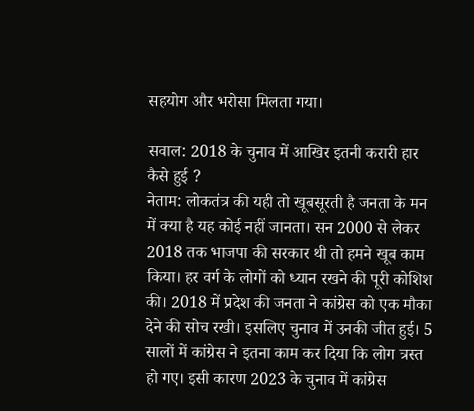सहयोग और भरोसा मिलता गया।

सवाल: 2018 के चुनाव में आखिर इतनी करारी हार कैसे हुई ?
नेताम: लोकतंत्र की यही तो खूबसूरती है जनता के मन में क्या है यह कोई नहीं जानता। सन 2000 से लेकर 2018 तक भाजपा की सरकार थी तो हमने खूब काम किया। हर वर्ग के लोगों को ध्यान रखने की पूरी कोशिश की। 2018 में प्रदेश की जनता ने कांग्रेस को एक मौका देने की सोच रखी। इसलिए चुनाव में उनकी जीत हुई। 5 सालों में कांग्रेस ने इतना काम कर दिया कि लोग त्रस्त हो गए। इसी कारण 2023 के चुनाव में कांग्रेस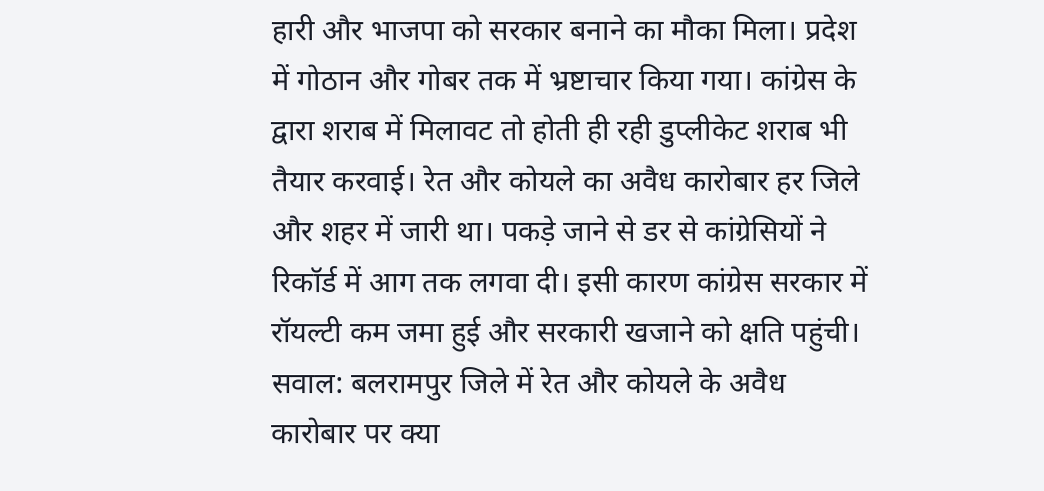हारी और भाजपा को सरकार बनाने का मौका मिला। प्रदेश में गोठान और गोबर तक में भ्रष्टाचार किया गया। कांग्रेस के द्वारा शराब में मिलावट तो होती ही रही डुप्लीकेट शराब भी तैयार करवाई। रेत और कोयले का अवैध कारोबार हर जिले और शहर में जारी था। पकड़े जाने से डर से कांग्रेसियों ने रिकॉर्ड में आग तक लगवा दी। इसी कारण कांग्रेस सरकार में रॉयल्टी कम जमा हुई और सरकारी खजाने को क्षति पहुंची।
सवाल: बलरामपुर जिले में रेत और कोयले के अवैध कारोबार पर क्या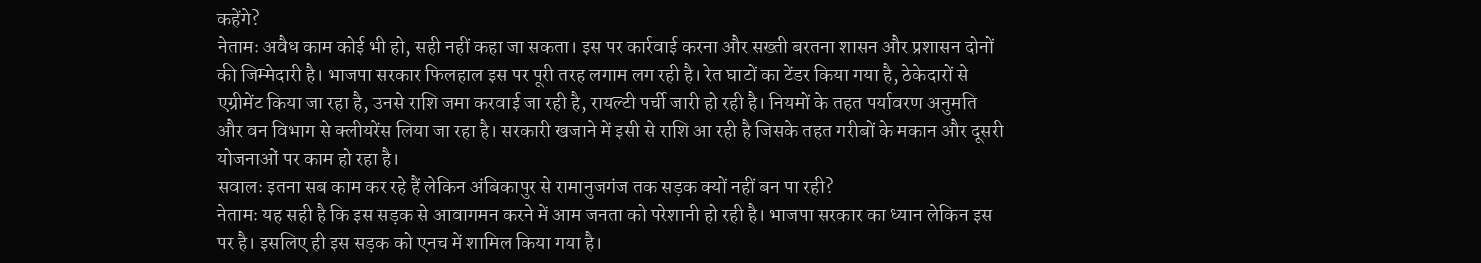कहेंगे?
नेतामः अवैध काम कोई भी हो, सही नहीं कहा जा सकता। इस पर कार्रवाई करना और सख्ती बरतना शासन और प्रशासन दोनों की जिम्मेदारी है। भाजपा सरकार फिलहाल इस पर पूरी तरह लगाम लग रही है। रेत घाटों का टेंडर किया गया है, ठेकेदारों से एग्रीमेंट किया जा रहा है, उनसे राशि जमा करवाई जा रही है, रायल्टी पर्ची जारी हो रही है। नियमों के तहत पर्यावरण अनुमति और वन विभाग से क्लीयरेंस लिया जा रहा है। सरकारी खजाने में इसी से राशि आ रही है जिसके तहत गरीबों के मकान और दूसरी योजनाओं पर काम हो रहा है।
सवालः इतना सब काम कर रहे हैं लेकिन अंबिकापुर से रामानुजगंज तक सड़क क्यों नहीं बन पा रही?
नेतामः यह सही है कि इस सड़क से आवागमन करने में आम जनता को परेशानी हो रही है। भाजपा सरकार का ध्यान लेकिन इस पर है। इसलिए ही इस सड़क को एनच में शामिल किया गया है।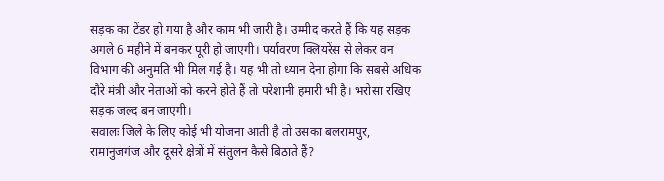सड़क का टेंडर हो गया है और काम भी जारी है। उम्मीद करते हैं कि यह सड़क अगले 6 महीने में बनकर पूरी हो जाएगी। पर्यावरण क्लियरेंस से लेकर वन विभाग की अनुमति भी मिल गई है। यह भी तो ध्यान देना होगा कि सबसे अधिक दौरे मंत्री और नेताओं को करने होते हैं तो परेशानी हमारी भी है। भरोसा रखिए सड़क जल्द बन जाएगी।
सवालः जिले के लिए कोई भी योजना आती है तो उसका बलरामपुर, रामानुजगंज और दूसरे क्षेत्रों में संतुलन कैसे बिठाते हैं?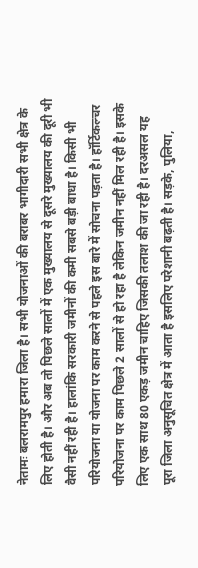नेतामः बलरामपुर हमारा जिला है। सभी योजनाओं की बराबर भागीदारी सभी क्षेत्र के लिए होती है। और अब तो पिछले सालों में एक मुख्यालय से दूसरे मुख्यालय की दूरी भी वैसी नहीं रही है। हालांकि सरकारी जमीनों की कमी सबसे बड़ी बाधा है। किसी भी परियोजना या योजना पर काम करने से पहले इस बारे में सोचना पड़ता है। हॉर्टिकल्चर परियोजना पर काम पिछले 2 सालों से हो रहा है लेकिन जमीन नहीं मिल रही है। इसके लिए एक साथ 80 एकड़ जमीन चाहिए जिसकी तलाश की जा रही है। दरअसल यह पूरा जिला अनुसूचित क्षेत्र में आता है इसलिए परेशानी बढ़ती है। सड़के, पुलिया,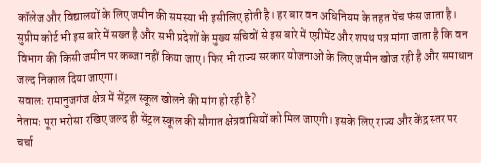कॉलेज और विद्यालयों के लिए जमीन की समस्या भी इसीलिए होती है। हर बार वन अधिनियम के तहत पेंच फंस जाता है। सुप्रीम कोर्ट भी इस बारे में सख्त है और सभी प्रदेशों के मुख्य सचिवों से इस बारे में एग्रीमेंट और शपथ पत्र मांगा जाता है कि वन विभाग की किसी जमीन पर कब्जा नहीं किया जाए। फिर भी राज्य सरकार योजनाओं के लिए जमीन खोज रही है और समाधान जल्द निकाल दिया जाएगा।
सवालः रामानुजगंज क्षेत्र में सेंट्रल स्कूल खोलने की मांग हो रही है?
नेतामः पूरा भरोसा रखिए जल्द ही सेंट्रल स्कूल की सौगात क्षेत्रवासियों को मिल जाएगी। इसके लिए राज्य और केंद्र स्तर पर चर्चा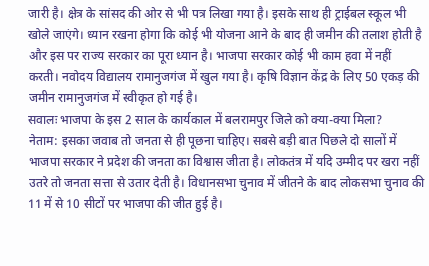जारी है। क्षेत्र के सांसद की ओर से भी पत्र लिखा गया है। इसके साथ ही ट्राईबल स्कूल भी खोले जाएंगे। ध्यान रखना होगा कि कोई भी योजना आने के बाद ही जमीन की तलाश होती है और इस पर राज्य सरकार का पूरा ध्यान है। भाजपा सरकार कोई भी काम हवा में नहीं करती। नवोदय विद्यालय रामानुजगंज में खुल गया है। कृषि विज्ञान केंद्र के लिए 50 एकड़ की जमीन रामानुजगंज में स्वीकृत हो गई है।
सवालः भाजपा के इस 2 साल के कार्यकाल में बलरामपुर जिले को क्या-क्या मिला?
नेताम: इसका जवाब तो जनता से ही पूछना चाहिए। सबसे बड़ी बात पिछले दो सालों में भाजपा सरकार ने प्रदेश की जनता का विश्वास जीता है। लोकतंत्र में यदि उम्मीद पर खरा नहीं उतरे तो जनता सत्ता से उतार देती है। विधानसभा चुनाव में जीतने के बाद लोकसभा चुनाव की 11 में से 10 सीटों पर भाजपा की जीत हुई है।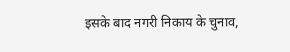इसके बाद नगरी निकाय के चुनाव,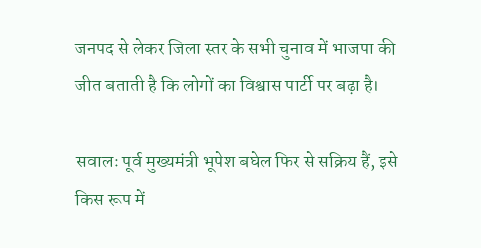जनपद से लेकर जिला स्तर के सभी चुनाव में भाजपा की जीत बताती है कि लोगों का विश्वास पार्टी पर बढ़ा है।

सवालः पूर्व मुख्यमंत्री भूपेश बघेल फिर से सक्रिय हैं, इसे किस रूप में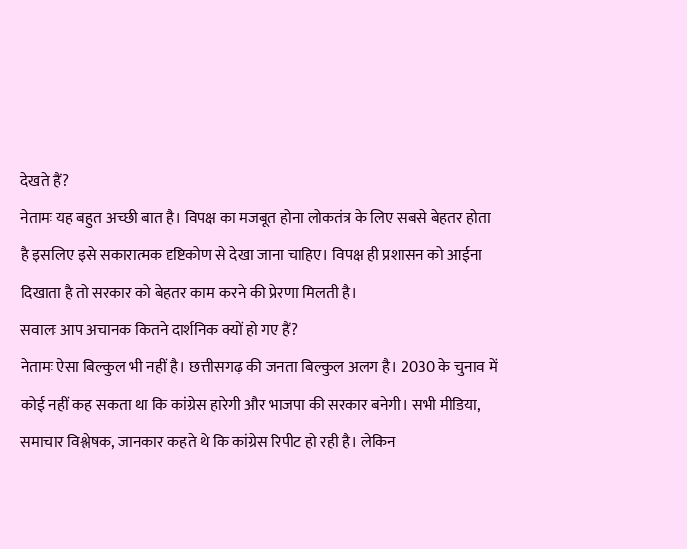देखते हैं?
नेतामः यह बहुत अच्छी बात है। विपक्ष का मजबूत होना लोकतंत्र के लिए सबसे बेहतर होता है इसलिए इसे सकारात्मक दृष्टिकोण से देखा जाना चाहिए। विपक्ष ही प्रशासन को आईना दिखाता है तो सरकार को बेहतर काम करने की प्रेरणा मिलती है।
सवालः आप अचानक कितने दार्शनिक क्यों हो गए हैं?
नेतामः ऐसा बिल्कुल भी नहीं है। छत्तीसगढ़ की जनता बिल्कुल अलग है। 2030 के चुनाव में कोई नहीं कह सकता था कि कांग्रेस हारेगी और भाजपा की सरकार बनेगी। सभी मीडिया, समाचार विश्लेषक, जानकार कहते थे कि कांग्रेस रिपीट हो रही है। लेकिन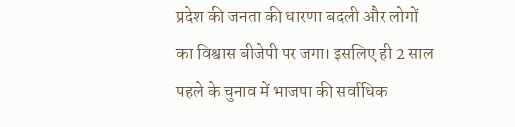प्रदेश की जनता की धारणा बदली और लोगों का विश्वास बीजेपी पर जगा। इसलिए ही 2 साल पहले के चुनाव में भाजपा की सर्वाधिक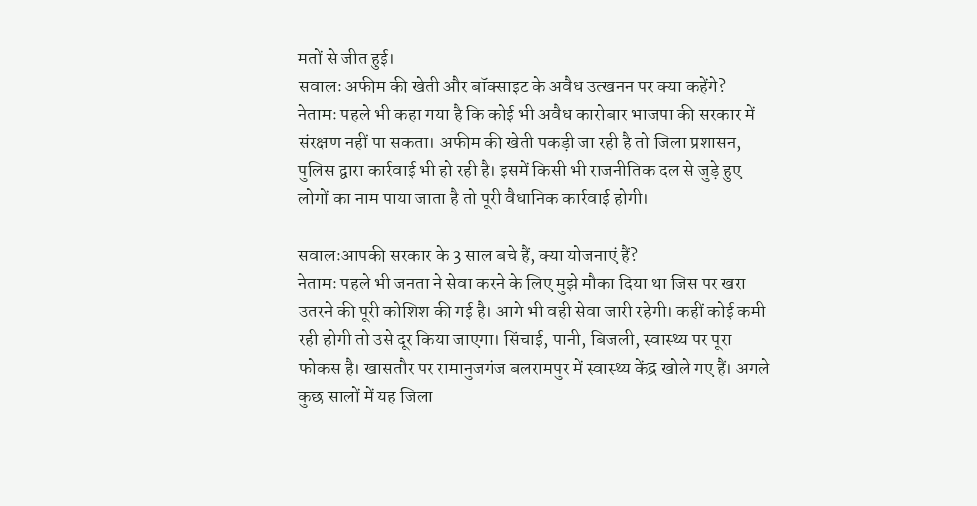मतों से जीत हुई।
सवालः अफीम की खेती और बॉक्साइट के अवैध उत्खनन पर क्या कहेंगे?
नेतामः पहले भी कहा गया है कि कोई भी अवैध कारोबार भाजपा की सरकार में संरक्षण नहीं पा सकता। अफीम की खेती पकड़ी जा रही है तो जिला प्रशासन, पुलिस द्वारा कार्रवाई भी हो रही है। इसमें किसी भी राजनीतिक दल से जुड़े हुए लोगों का नाम पाया जाता है तो पूरी वैधानिक कार्रवाई होगी।

सवालःआपकी सरकार के 3 साल बचे हैं, क्या योजनाएं हैं?
नेतामः पहले भी जनता ने सेवा करने के लिए मुझे मौका दिया था जिस पर खरा उतरने की पूरी कोशिश की गई है। आगे भी वही सेवा जारी रहेगी। कहीं कोई कमी रही होगी तो उसे दूर किया जाएगा। सिंचाई, पानी, बिजली, स्वास्थ्य पर पूरा फोकस है। खासतौर पर रामानुजगंज बलरामपुर में स्वास्थ्य केंद्र खोले गए हैं। अगले कुछ सालों में यह जिला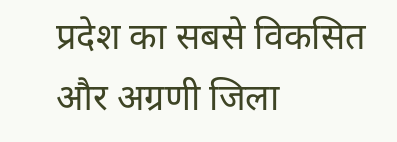प्रदेश का सबसे विकसित और अग्रणी जिला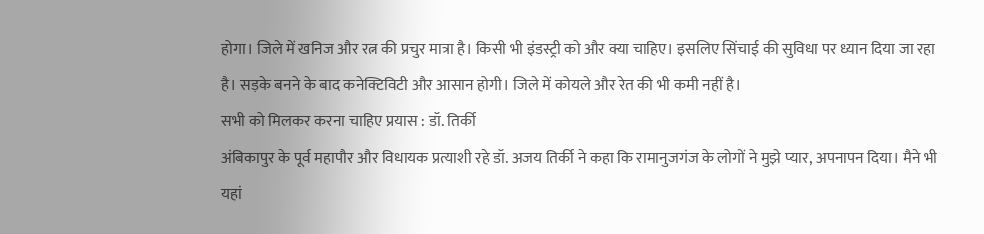होगा। जिले में खनिज और रत्न की प्रचुर मात्रा है। किसी भी इंडस्ट्री को और क्या चाहिए। इसलिए सिंचाई की सुविधा पर ध्यान दिया जा रहा है। सड़के बनने के बाद कनेक्टिविटी और आसान होगी। जिले में कोयले और रेत की भी कमी नहीं है।
सभी को मिलकर करना चाहिए प्रयास : डॉ. तिर्की
अंबिकापुर के पूर्व महापौर और विधायक प्रत्याशी रहे डॉ. अजय तिर्की ने कहा कि रामानुजगंज के लोगों ने मुझे प्यार, अपनापन दिया। मैने भी यहां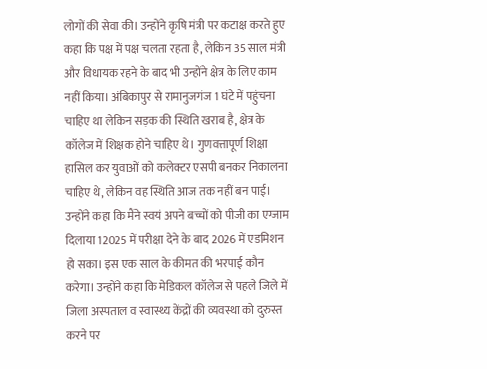लोगों की सेवा की। उन्होंने कृषि मंत्री पर कटाक्ष करते हुए कहा कि पक्ष में पक्ष चलता रहता है, लेकिन 35 साल मंत्री और विधायक रहने के बाद भी उन्होंने क्षेत्र के लिए काम नहीं किया। अंबिकापुर से रामानुजगंज 1 घंटे में पहुंचना चाहिए था लेकिन सड़क की स्थिति खराब है, क्षेत्र के कॉलेज में शिक्षक होने चाहिए थे। गुणवत्तापूर्ण शिक्षा हासिल कर युवाओं को कलेक्टर एसपी बनकर निकालना चाहिए थे, लेकिन वह स्थिति आज तक नहीं बन पाई। उन्होंने कहा कि मैंने स्वयं अपने बच्चों को पीजी का एग्जाम दिलाया 12025 में परीक्षा देने के बाद 2026 में एडमिशन हो सका। इस एक साल के कीमत की भरपाई कौन करेगा। उन्होंने कहा कि मेडिकल कॉलेज से पहले जिले में जिला अस्पताल व स्वास्थ्य केंद्रों की व्यवस्था को दुरुस्त करने पर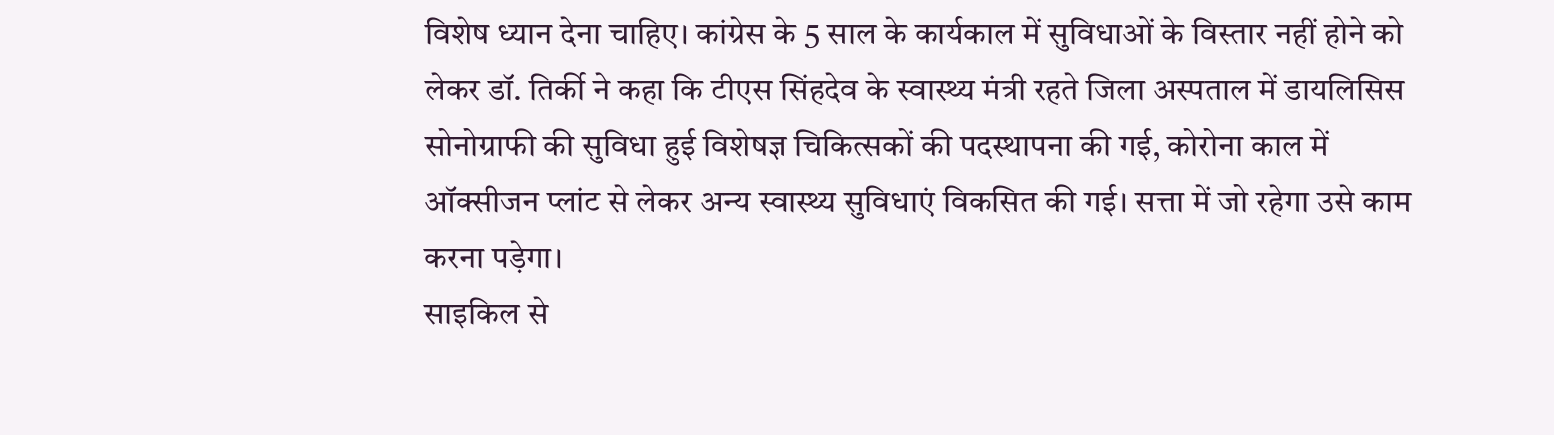विशेष ध्यान देना चाहिए। कांग्रेस के 5 साल के कार्यकाल में सुविधाओं के विस्तार नहीं होने को लेकर डॉ. तिर्की ने कहा कि टीएस सिंहदेव के स्वास्थ्य मंत्री रहते जिला अस्पताल में डायलिसिस सोनोग्राफी की सुविधा हुई विशेषज्ञ चिकित्सकों की पदस्थापना की गई, कोरोना काल में ऑक्सीजन प्लांट से लेकर अन्य स्वास्थ्य सुविधाएं विकसित की गई। सत्ता में जो रहेगा उसे काम करना पड़ेगा।
साइकिल से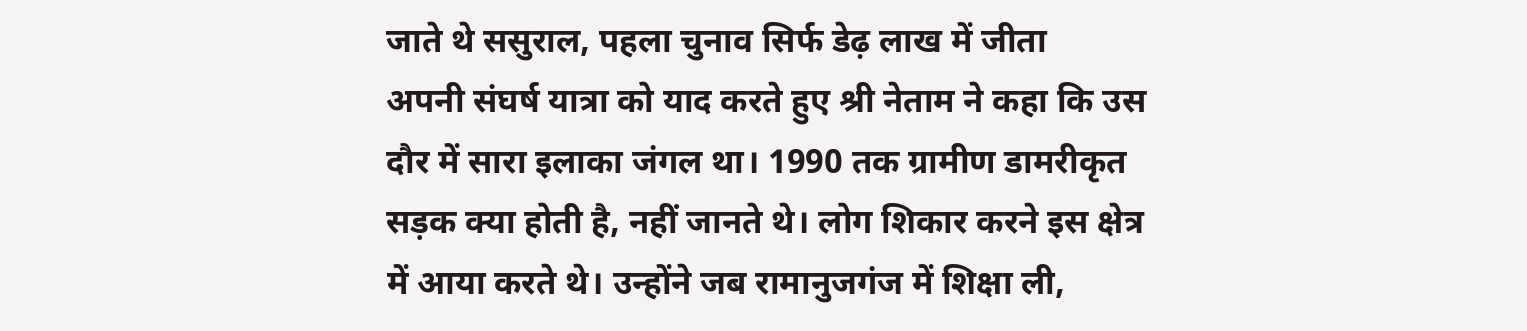जाते थे ससुराल, पहला चुनाव सिर्फ डेढ़ लाख में जीता
अपनी संघर्ष यात्रा को याद करते हुए श्री नेताम ने कहा कि उस दौर में सारा इलाका जंगल था। 1990 तक ग्रामीण डामरीकृत सड़क क्या होती है, नहीं जानते थे। लोग शिकार करने इस क्षेत्र में आया करते थे। उन्होंने जब रामानुजगंज में शिक्षा ली,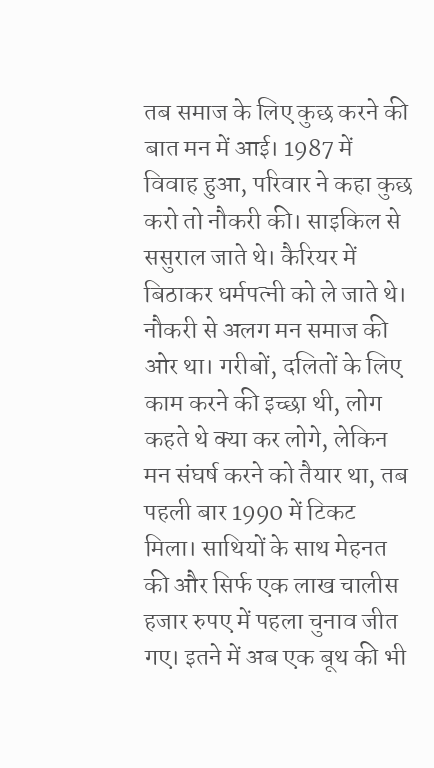तब समाज के लिए कुछ करने की बात मन में आई। 1987 में विवाह हुआ, परिवार ने कहा कुछ करो तो नौकरी की। साइकिल से ससुराल जाते थे। कैरियर में बिठाकर धर्मपत्नी को ले जाते थे। नौकरी से अलग मन समाज की ओर था। गरीबों, दलितों के लिए काम करने की इच्छा थी, लोग कहते थे क्या कर लोगे, लेकिन मन संघर्ष करने को तैयार था, तब पहली बार 1990 में टिकट मिला। साथियों के साथ मेहनत की और सिर्फ एक लाख चालीस हजार रुपए में पहला चुनाव जीत गए। इतने में अब एक बूथ की भी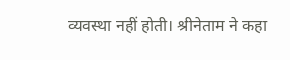व्यवस्था नहीं होती। श्रीनेताम ने कहा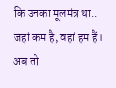कि उनका मूलमंत्र था.. जहां कम है, वहां हम हैं। अब तो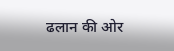ढलान की ओर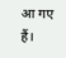आ गए हैं।